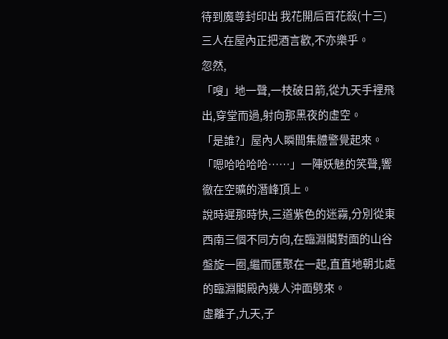待到魔尊封印出 我花開后百花殺(十三)
三人在屋內正把酒言歡,不亦樂乎。
忽然,
「嗖」地一聲,一枝破日箭,從九天手裡飛出,穿堂而過,射向那黑夜的虛空。
「是誰?」屋內人瞬間集體警覺起來。
「嗯哈哈哈哈……」一陣妖魅的笑聲,響徹在空曠的潛峰頂上。
說時遲那時快,三道紫色的迷霧,分別從東西南三個不同方向,在臨淵閣對面的山谷盤旋一圈,繼而匯聚在一起,直直地朝北處的臨淵閣殿內幾人沖面劈來。
虛離子,九天,子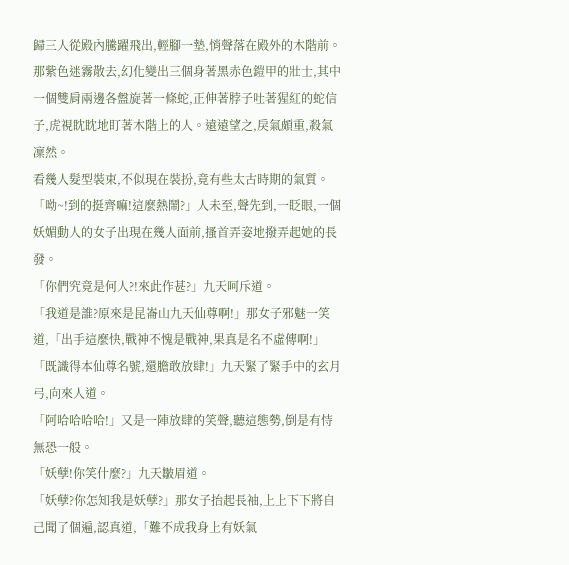歸三人從殿內騰躍飛出,輕腳一墊,悄聲落在殿外的木階前。
那紫色迷霧散去,幻化變出三個身著黑赤色鎧甲的壯士,其中一個雙肩兩邊各盤旋著一條蛇,正伸著脖子吐著猩紅的蛇信子,虎視眈眈地盯著木階上的人。遠遠望之,戾氣頗重,殺氣凜然。
看幾人髮型裝束,不似現在裝扮,竟有些太古時期的氣質。
「呦~!到的挺齊嘛!這麼熱鬧?」人未至,聲先到,一眨眼,一個妖媚動人的女子出現在幾人面前,搔首弄姿地撥弄起她的長發。
「你們究竟是何人?!來此作甚?」九天呵斥道。
「我道是誰?原來是昆崙山九天仙尊啊!」那女子邪魅一笑道,「出手這麼快,戰神不愧是戰神,果真是名不虛傳啊!」
「既識得本仙尊名號,還膽敢放肆!」九天緊了緊手中的玄月弓,向來人道。
「阿哈哈哈哈!」又是一陣放肆的笑聲,聽這態勢,倒是有恃無恐一般。
「妖孽!你笑什麼?」九天皺眉道。
「妖孽?你怎知我是妖孽?」那女子抬起長袖,上上下下將自己聞了個遍,認真道,「難不成我身上有妖氣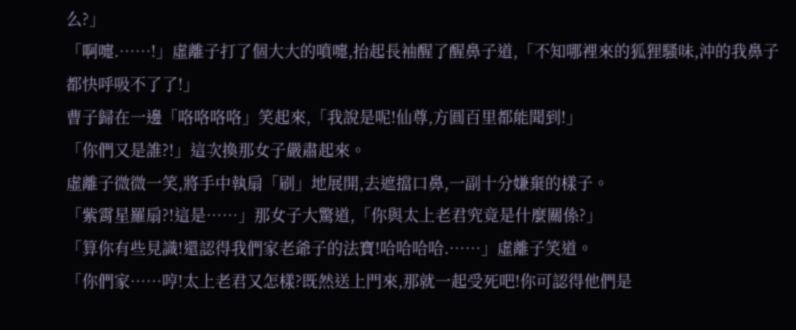么?」
「啊嚏.……!」虛離子打了個大大的噴嚏,抬起長袖醒了醒鼻子道,「不知哪裡來的狐狸騷味,沖的我鼻子都快呼吸不了了!」
曹子歸在一邊「咯咯咯咯」笑起來,「我說是呢!仙尊,方圓百里都能聞到!」
「你們又是誰?!」這次換那女子嚴肅起來。
虛離子微微一笑,將手中執扇「刷」地展開,去遮擋口鼻,一副十分嫌棄的樣子。
「紫霄星羅扇?!這是……」那女子大驚道,「你與太上老君究竟是什麼關係?」
「算你有些見識!還認得我們家老爺子的法寶!哈哈哈哈.……」虛離子笑道。
「你們家……哼!太上老君又怎樣?既然送上門來,那就一起受死吧!你可認得他們是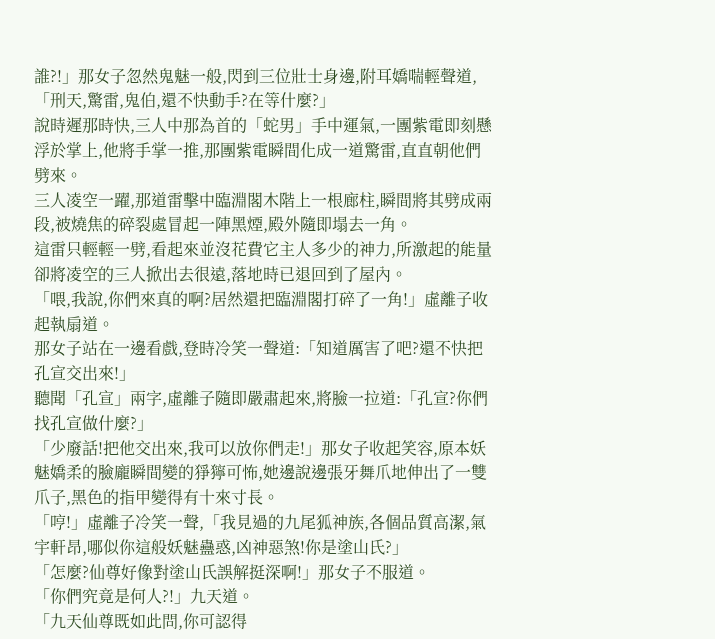誰?!」那女子忽然鬼魅一般,閃到三位壯士身邊,附耳嬌喘輕聲道,「刑天,驚雷,鬼伯,還不快動手?在等什麼?」
說時遲那時快,三人中那為首的「蛇男」手中運氣,一團紫電即刻懸浮於掌上,他將手掌一推,那團紫電瞬間化成一道驚雷,直直朝他們劈來。
三人凌空一躍,那道雷擊中臨淵閣木階上一根廊柱,瞬間將其劈成兩段,被燒焦的碎裂處冒起一陣黑煙,殿外隨即塌去一角。
這雷只輕輕一劈,看起來並沒花費它主人多少的神力,所激起的能量卻將凌空的三人掀出去很遠,落地時已退回到了屋內。
「喂,我說,你們來真的啊?居然還把臨淵閣打碎了一角!」虛離子收起執扇道。
那女子站在一邊看戲,登時冷笑一聲道:「知道厲害了吧?還不快把孔宣交出來!」
聽聞「孔宣」兩字,虛離子隨即嚴肅起來,將臉一拉道:「孔宣?你們找孔宣做什麼?」
「少廢話!把他交出來,我可以放你們走!」那女子收起笑容,原本妖魅嬌柔的臉龐瞬間變的猙獰可怖,她邊說邊張牙舞爪地伸出了一雙爪子,黑色的指甲變得有十來寸長。
「哼!」虛離子冷笑一聲,「我見過的九尾狐神族,各個品質高潔,氣宇軒昂,哪似你這般妖魅蠱惑,凶神惡煞!你是塗山氏?」
「怎麼?仙尊好像對塗山氏誤解挺深啊!」那女子不服道。
「你們究竟是何人?!」九天道。
「九天仙尊既如此問,你可認得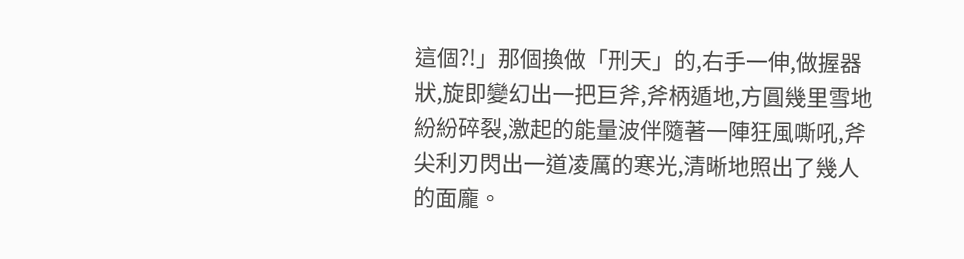這個?!」那個換做「刑天」的,右手一伸,做握器狀,旋即變幻出一把巨斧,斧柄遁地,方圓幾里雪地紛紛碎裂,激起的能量波伴隨著一陣狂風嘶吼,斧尖利刃閃出一道凌厲的寒光,清晰地照出了幾人的面龐。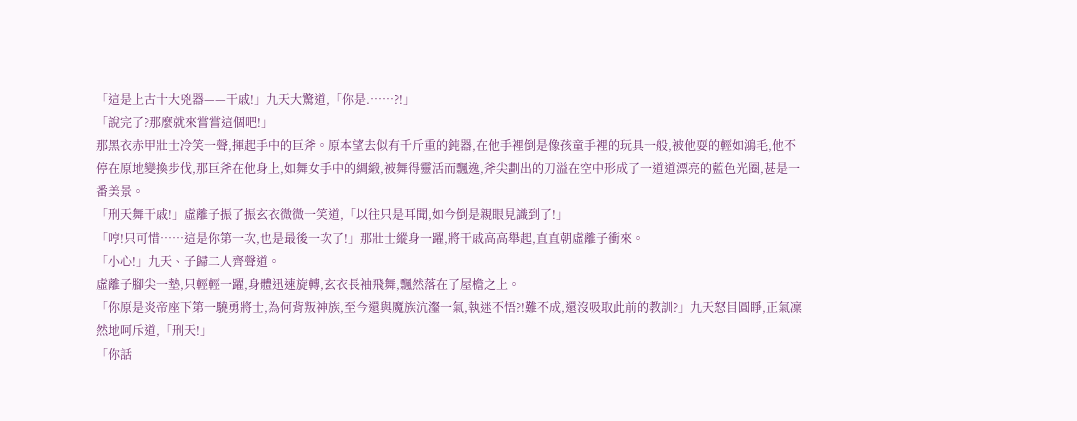「這是上古十大兇器——干戚!」九天大驚道,「你是.……?!」
「說完了?那麼就來嘗嘗這個吧!」
那黑衣赤甲壯士冷笑一聲,揮起手中的巨斧。原本望去似有千斤重的鈍器,在他手裡倒是像孩童手裡的玩具一般,被他耍的輕如鴻毛,他不停在原地變換步伐,那巨斧在他身上,如舞女手中的綢緞,被舞得靈活而飄逸,斧尖劃出的刀溢在空中形成了一道道漂亮的藍色光圈,甚是一番美景。
「刑天舞干戚!」虛離子振了振玄衣微微一笑道,「以往只是耳聞,如今倒是親眼見識到了!」
「哼!只可惜……這是你第一次,也是最後一次了!」那壯士縱身一躍,將干戚高高舉起,直直朝虛離子衝來。
「小心!」九天、子歸二人齊聲道。
虛離子腳尖一墊,只輕輕一躍,身體迅速旋轉,玄衣長袖飛舞,飄然落在了屋檐之上。
「你原是炎帝座下第一驍勇將士,為何背叛神族,至今還與魔族沆瀣一氣,執迷不悟?!難不成,還沒吸取此前的教訓?」九天怒目圓睜,正氣凜然地呵斥道,「刑天!」
「你話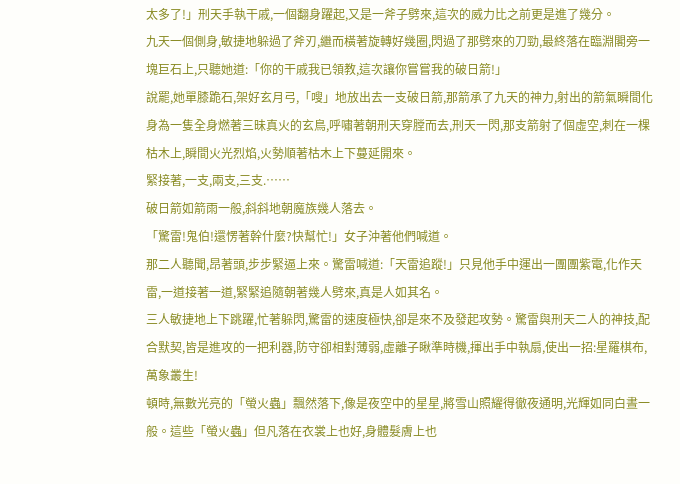太多了!」刑天手執干戚,一個翻身躍起,又是一斧子劈來,這次的威力比之前更是進了幾分。
九天一個側身,敏捷地躲過了斧刃,繼而橫著旋轉好幾圈,閃過了那劈來的刀勁,最終落在臨淵閣旁一塊巨石上,只聽她道:「你的干戚我已領教,這次讓你嘗嘗我的破日箭!」
說罷,她單膝跪石,架好玄月弓,「嗖」地放出去一支破日箭,那箭承了九天的神力,射出的箭氣瞬間化身為一隻全身燃著三昧真火的玄鳥,呼嘯著朝刑天穿膛而去,刑天一閃,那支箭射了個虛空,刺在一棵枯木上,瞬間火光烈焰,火勢順著枯木上下蔓延開來。
緊接著,一支,兩支,三支.……
破日箭如箭雨一般,斜斜地朝魔族幾人落去。
「驚雷!鬼伯!還愣著幹什麼?快幫忙!」女子沖著他們喊道。
那二人聽聞,昂著頭,步步緊逼上來。驚雷喊道:「天雷追蹤!」只見他手中運出一團團紫電,化作天雷,一道接著一道,緊緊追隨朝著幾人劈來,真是人如其名。
三人敏捷地上下跳躍,忙著躲閃,驚雷的速度極快,卻是來不及發起攻勢。驚雷與刑天二人的神技,配合默契,皆是進攻的一把利器,防守卻相對薄弱,虛離子瞅準時機,揮出手中執扇,使出一招:星羅棋布,萬象叢生!
頓時,無數光亮的「螢火蟲」飄然落下,像是夜空中的星星,將雪山照耀得徹夜通明,光輝如同白晝一般。這些「螢火蟲」但凡落在衣裳上也好,身體髮膚上也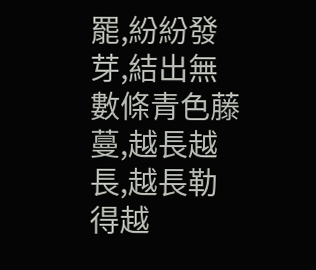罷,紛紛發芽,結出無數條青色藤蔓,越長越長,越長勒得越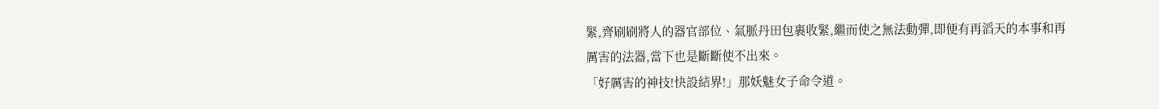緊,齊刷刷將人的器官部位、氣脈丹田包裹收緊,繼而使之無法動彈,即便有再滔天的本事和再厲害的法器,當下也是斷斷使不出來。
「好厲害的神技!快設結界!」那妖魅女子命令道。